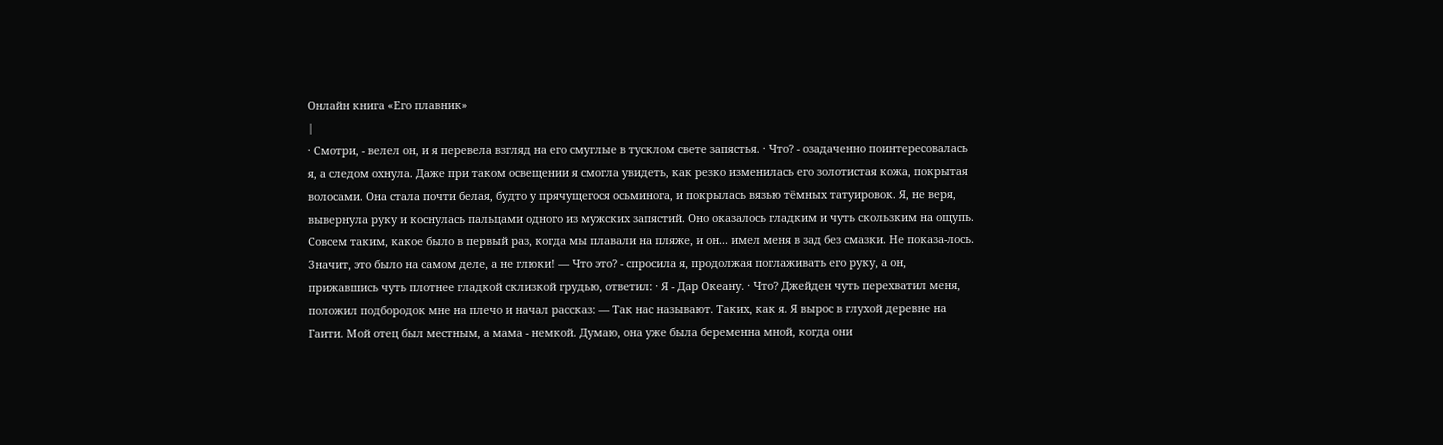Онлайн книга «Его плавник»
|
· Смотри, - велел он, и я перевела взгляд на его смуглые в тусклом свете запястья. · Что? - озадаченно поинтересовалась я, а следом охнула. Даже при таком освещении я смогла увидеть, как резко изменилась его золотистая кожа, покрытая волосами. Она стала почти белая, будто у прячущегося осьминога, и покрылась вязью тёмных татуировок. Я, не веря, вывернула руку и коснулась пальцами одного из мужских запястий. Оно оказалось гладким и чуть скользким на ощупь. Совсем таким, какое было в первый раз, когда мы плавали на пляже, и он... имел меня в зад без смазки. Не показа-лось. Значит, это было на самом деле, а не глюки! — Что это? - спросила я, продолжая поглаживать его руку, а он, прижавшись чуть плотнее гладкой склизкой грудью, ответил: · Я - Дар Океану. · Что? Джейден чуть перехватил меня, положил подбородок мне на плечо и начал рассказ: — Так нас называют. Таких, как я. Я вырос в глухой деревне на Гаити. Мой отец был местным, а мама - немкой. Думаю, она уже была беременна мной, когда они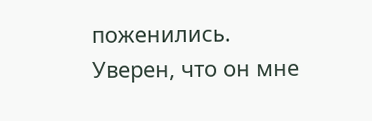поженились. Уверен, что он мне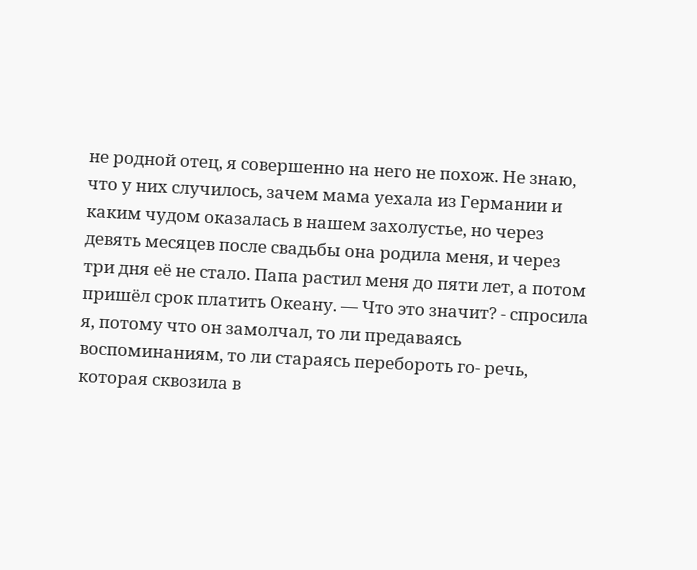не родной отец, я совершенно на него не похож. Не знаю, что у них случилось, зачем мама уехала из Германии и каким чудом оказалась в нашем захолустье, но через девять месяцев после свадьбы она родила меня, и через три дня её не стало. Папа растил меня до пяти лет, а потом пришёл срок платить Океану. — Что это значит? - спросила я, потому что он замолчал, то ли предаваясь воспоминаниям, то ли стараясь перебороть го- речь, которая сквозила в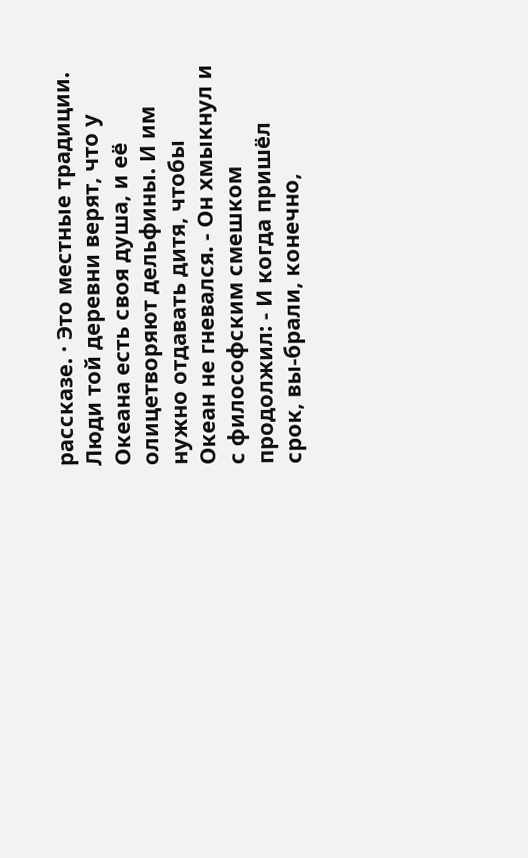рассказе. · Это местные традиции. Люди той деревни верят, что у Океана есть своя душа, и её олицетворяют дельфины. И им нужно отдавать дитя, чтобы Океан не гневался. - Он хмыкнул и с философским смешком продолжил: - И когда пришёл срок, вы-брали, конечно,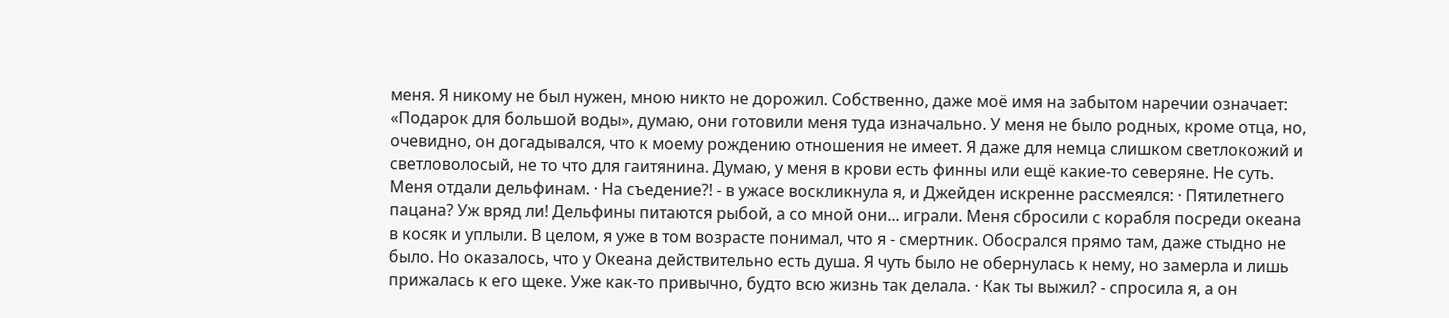меня. Я никому не был нужен, мною никто не дорожил. Собственно, даже моё имя на забытом наречии означает: «Подарок для большой воды», думаю, они готовили меня туда изначально. У меня не было родных, кроме отца, но, очевидно, он догадывался, что к моему рождению отношения не имеет. Я даже для немца слишком светлокожий и светловолосый, не то что для гаитянина. Думаю, у меня в крови есть финны или ещё какие-то северяне. Не суть. Меня отдали дельфинам. · На съедение?! - в ужасе воскликнула я, и Джейден искренне рассмеялся: · Пятилетнего пацана? Уж вряд ли! Дельфины питаются рыбой, а со мной они... играли. Меня сбросили с корабля посреди океана в косяк и уплыли. В целом, я уже в том возрасте понимал, что я - смертник. Обосрался прямо там, даже стыдно не было. Но оказалось, что у Океана действительно есть душа. Я чуть было не обернулась к нему, но замерла и лишь прижалась к его щеке. Уже как-то привычно, будто всю жизнь так делала. · Как ты выжил? - спросила я, а он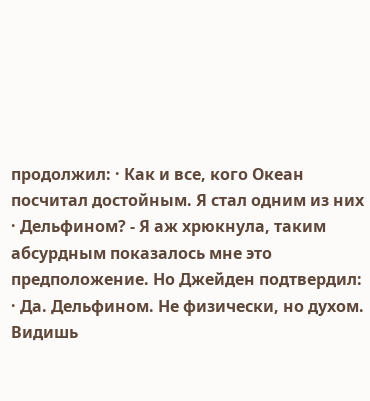продолжил: · Как и все, кого Океан посчитал достойным. Я стал одним из них · Дельфином? - Я аж хрюкнула, таким абсурдным показалось мне это предположение. Но Джейден подтвердил: · Да. Дельфином. Не физически, но духом. Видишь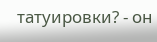татуировки? - он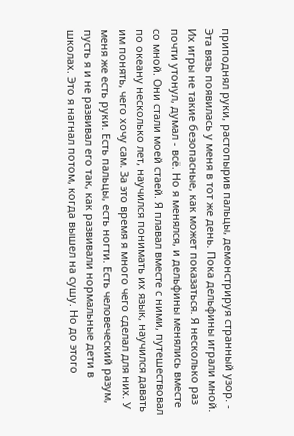приподнял руки, растопырив пальцы, демонстрируя странный узор. - Эта вязь появилась у меня в тот же день. Пока дельфины играли мной. Их игры не такие безопасные, как может показаться. Я несколько раз почти утонул, думал - всё. Но я менялся, и дельфины менялись вместе со мной. Они стали моей стаей. Я плавал вместе с ними, путешествовал по океану несколько лет, научился понимать их язык, научился давать им понять, чего хочу сам. За это время я много чего сделал для них. У меня же есть руки. Есть пальцы, есть ногти. Есть человеческий разум, пусть я и не развивал его так, как развивали нормальные дети в школах. Это я нагнал потом, когда вышел на сушу. Но до этого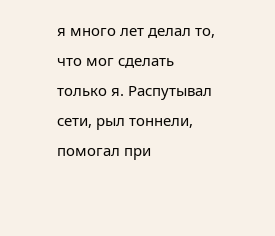я много лет делал то, что мог сделать только я. Распутывал сети, рыл тоннели, помогал при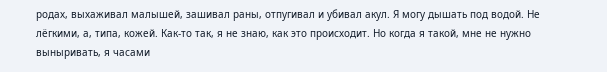родах, выхаживал малышей, зашивал раны, отпугивал и убивал акул. Я могу дышать под водой. Не лёгкими, а, типа, кожей. Как-то так, я не знаю, как это происходит. Но когда я такой, мне не нужно выныривать, я часами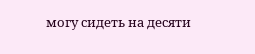могу сидеть на десяти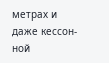метрах и даже кессон-ной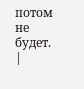потом не будет. |